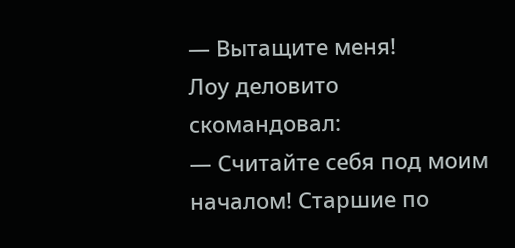— Вытащите меня!
Лоу деловито скомандовал:
— Считайте себя под моим началом! Старшие по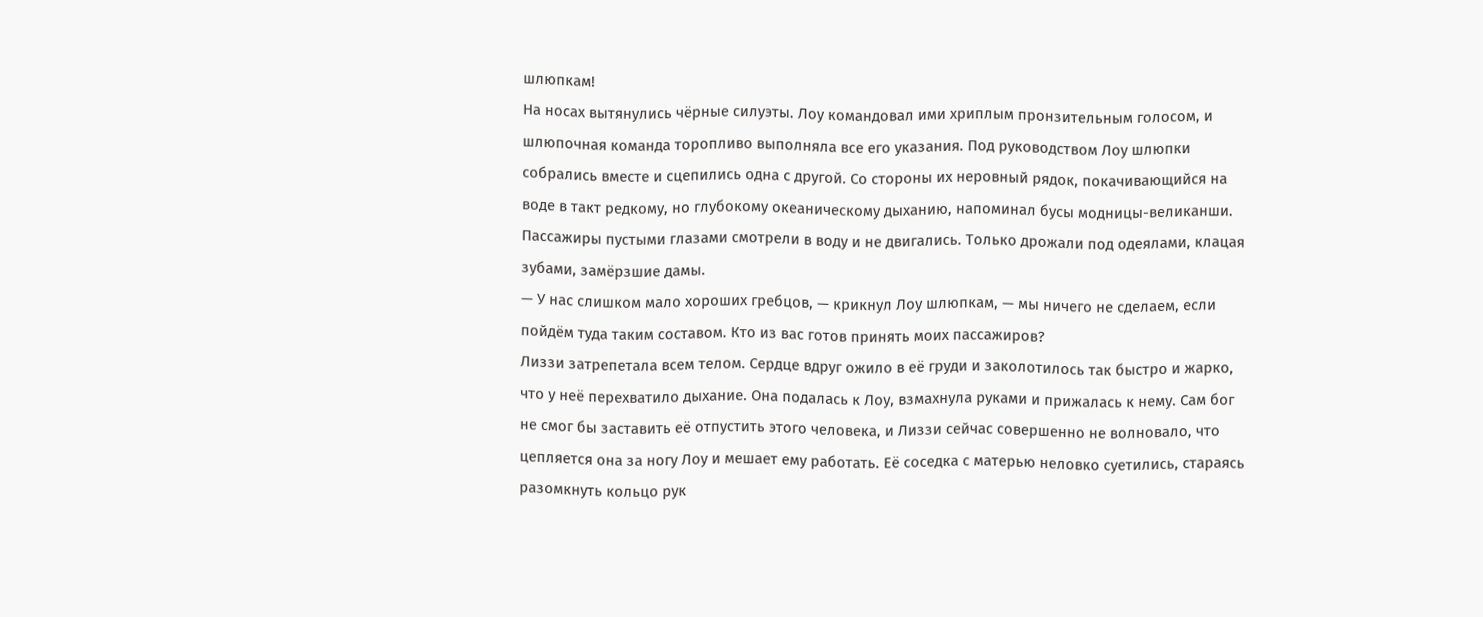шлюпкам!
На носах вытянулись чёрные силуэты. Лоу командовал ими хриплым пронзительным голосом, и шлюпочная команда торопливо выполняла все его указания. Под руководством Лоу шлюпки собрались вместе и сцепились одна с другой. Со стороны их неровный рядок, покачивающийся на воде в такт редкому, но глубокому океаническому дыханию, напоминал бусы модницы-великанши. Пассажиры пустыми глазами смотрели в воду и не двигались. Только дрожали под одеялами, клацая зубами, замёрзшие дамы.
— У нас слишком мало хороших гребцов, — крикнул Лоу шлюпкам, — мы ничего не сделаем, если пойдём туда таким составом. Кто из вас готов принять моих пассажиров?
Лиззи затрепетала всем телом. Сердце вдруг ожило в её груди и заколотилось так быстро и жарко, что у неё перехватило дыхание. Она подалась к Лоу, взмахнула руками и прижалась к нему. Сам бог не смог бы заставить её отпустить этого человека, и Лиззи сейчас совершенно не волновало, что цепляется она за ногу Лоу и мешает ему работать. Её соседка с матерью неловко суетились, стараясь разомкнуть кольцо рук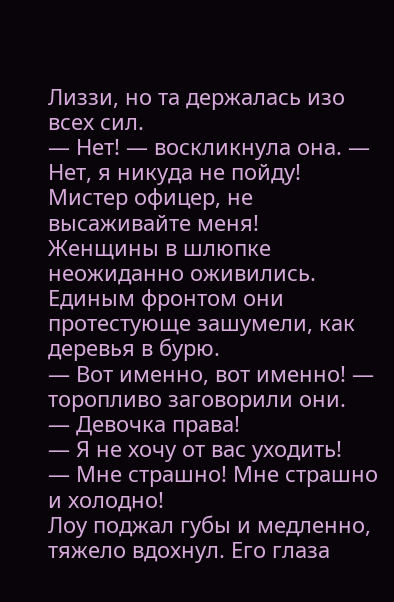Лиззи, но та держалась изо всех сил.
— Нет! — воскликнула она. — Нет, я никуда не пойду! Мистер офицер, не высаживайте меня!
Женщины в шлюпке неожиданно оживились. Единым фронтом они протестующе зашумели, как деревья в бурю.
— Вот именно, вот именно! — торопливо заговорили они.
— Девочка права!
— Я не хочу от вас уходить!
— Мне страшно! Мне страшно и холодно!
Лоу поджал губы и медленно, тяжело вдохнул. Его глаза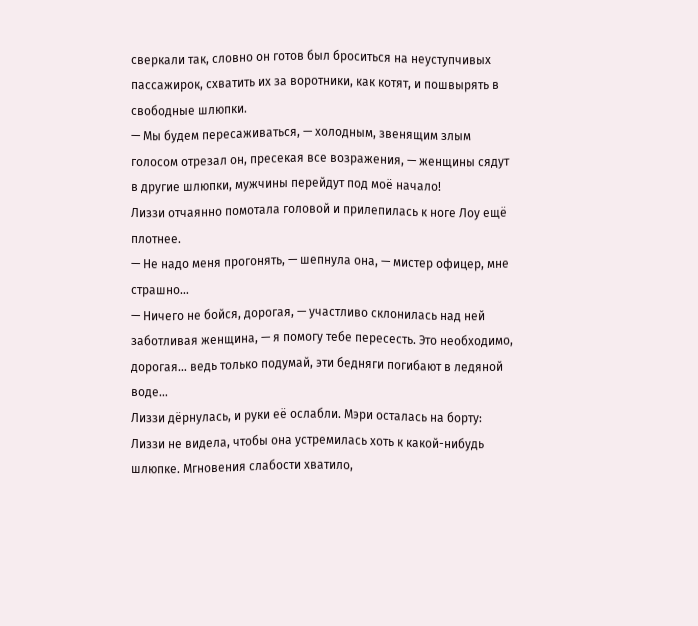сверкали так, словно он готов был броситься на неуступчивых пассажирок, схватить их за воротники, как котят, и пошвырять в свободные шлюпки.
— Мы будем пересаживаться, — холодным, звенящим злым голосом отрезал он, пресекая все возражения, — женщины сядут в другие шлюпки, мужчины перейдут под моё начало!
Лиззи отчаянно помотала головой и прилепилась к ноге Лоу ещё плотнее.
— Не надо меня прогонять, — шепнула она, — мистер офицер, мне страшно…
— Ничего не бойся, дорогая, — участливо склонилась над ней заботливая женщина, — я помогу тебе пересесть. Это необходимо, дорогая… ведь только подумай, эти бедняги погибают в ледяной воде…
Лиззи дёрнулась, и руки её ослабли. Мэри осталась на борту: Лиззи не видела, чтобы она устремилась хоть к какой-нибудь шлюпке. Мгновения слабости хватило,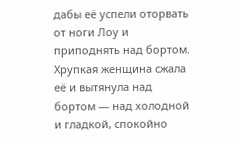дабы её успели оторвать от ноги Лоу и приподнять над бортом. Хрупкая женщина сжала её и вытянула над бортом — над холодной и гладкой, спокойно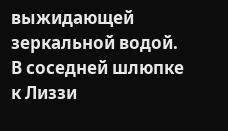выжидающей зеркальной водой. В соседней шлюпке к Лиззи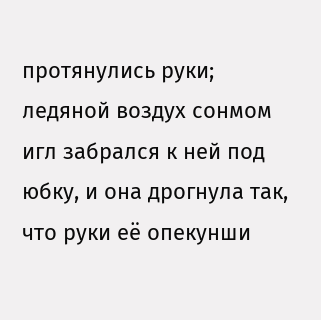протянулись руки; ледяной воздух сонмом игл забрался к ней под юбку, и она дрогнула так, что руки её опекунши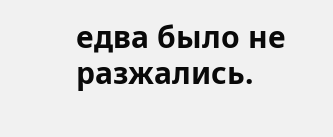едва было не разжались.